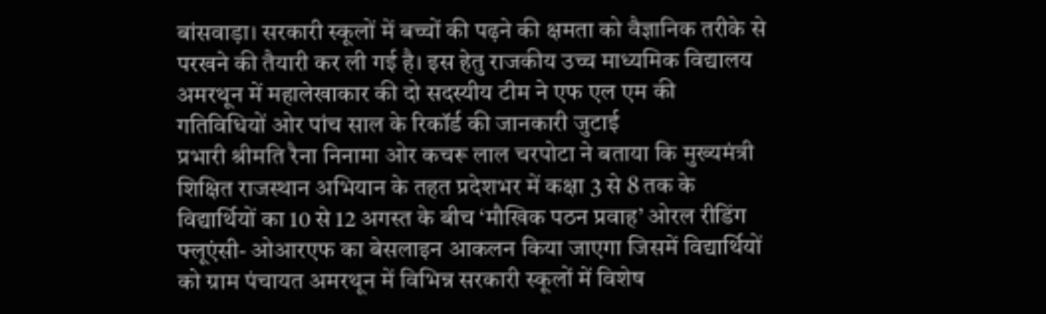बांसवाड़ा। सरकारी स्कूलों में बच्चों की पढ़ने की क्षमता को वैज्ञानिक तरीके से परखने की तैयारी कर ली गई है। इस हेतु राजकीय उच्च माध्यमिक विद्यालय अमरथून में महालेखाकार की दो सदस्यीय टीम ने एफ एल एम की गतिविधियों ओर पांच साल के रिकॉर्ड की जानकारी जुटाई
प्रभारी श्रीमति रैना निनामा ओर कचरू लाल चरपोटा ने बताया कि मुख्यमंत्री शिक्षित राजस्थान अभियान के तहत प्रदेशभर में कक्षा 3 से 8 तक के विद्यार्थियों का 10 से 12 अगस्त के बीच ‘मौखिक पठन प्रवाह’ ओरल रीडिंग फ्लूएंसी- ओआरएफ का बेसलाइन आकलन किया जाएगा जिसमें विद्यार्थियों को ग्राम पंचायत अमरथून में विभिन्न सरकारी स्कूलों में विशेष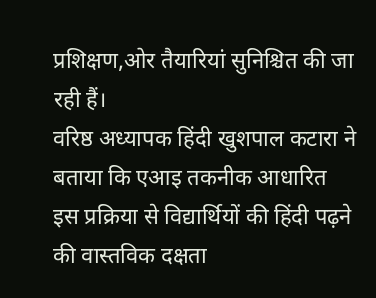प्रशिक्षण,ओर तैयारियां सुनिश्चित की जा रही हैं।
वरिष्ठ अध्यापक हिंदी खुशपाल कटारा ने बताया कि एआइ तकनीक आधारित इस प्रक्रिया से विद्यार्थियों की हिंदी पढ़ने की वास्तविक दक्षता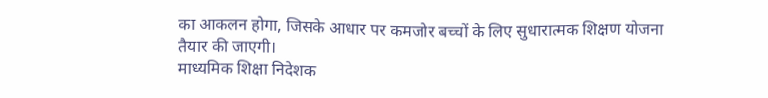का आकलन होगा, जिसके आधार पर कमजोर बच्चों के लिए सुधारात्मक शिक्षण योजना तैयार की जाएगी।
माध्यमिक शिक्षा निदेशक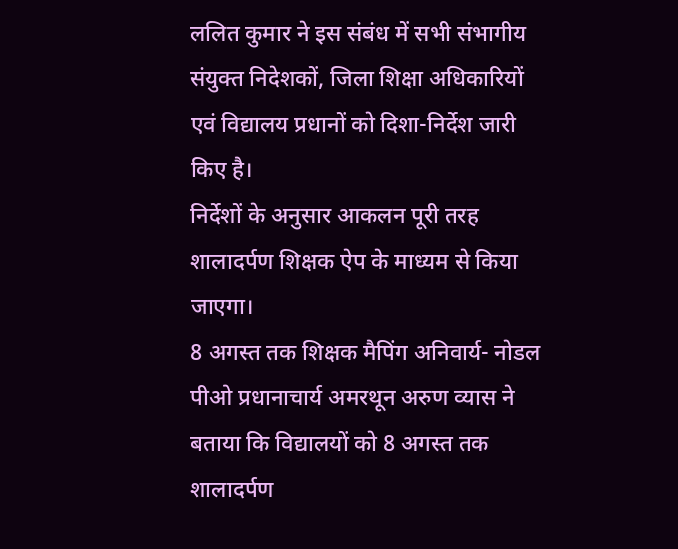ललित कुमार ने इस संबंध में सभी संभागीय संयुक्त निदेशकों, जिला शिक्षा अधिकारियों एवं विद्यालय प्रधानों को दिशा-निर्देश जारी किए है।
निर्देशों के अनुसार आकलन पूरी तरह शालादर्पण शिक्षक ऐप के माध्यम से किया जाएगा।
8 अगस्त तक शिक्षक मैपिंग अनिवार्य- नोडल पीओ प्रधानाचार्य अमरथून अरुण व्यास ने बताया कि विद्यालयों को 8 अगस्त तक शालादर्पण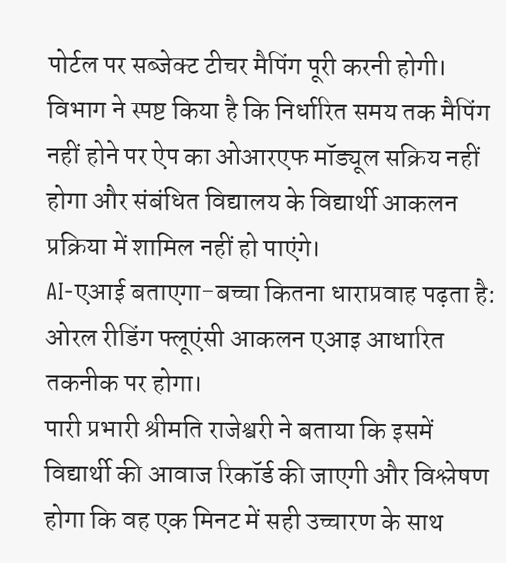पोर्टल पर सब्जेक्ट टीचर मैपिंग पूरी करनी होगी। विभाग ने स्पष्ट किया है कि निर्धारित समय तक मैपिंग नहीं होने पर ऐप का ओआरएफ मॉड्यूल सक्रिय नहीं होगा और संबंधित विद्यालय के विद्यार्थी आकलन प्रक्रिया में शामिल नहीं हो पाएंगे।
AI-एआई बताएगा-बच्चा कितना धाराप्रवाह पढ़ता है: ओरल रीडिंग फ्लूएंसी आकलन एआइ आधारित तकनीक पर होगा।
पारी प्रभारी श्रीमति राजेश्वरी ने बताया कि इसमें विद्यार्थी की आवाज रिकॉर्ड की जाएगी और विश्लेषण होगा कि वह एक मिनट में सही उच्चारण के साथ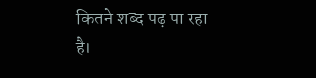कितने शब्द पढ़ पा रहा है।